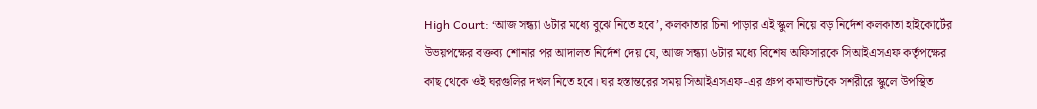High Court: ‘আজ সন্ধ্যা ৬টার মধ্যে বুঝে নিতে হবে’, কলকাতার চিনা পাড়ার এই স্কুল নিয়ে বড় নির্দেশ কলকাতা হাইকোর্টের
উভয়পক্ষের বক্তব্য শোনার পর আদালত নির্দেশ দেয় যে, আজ সন্ধ্যা ৬টার মধ্যে বিশেষ অফিসারকে সিআইএসএফ কর্তৃপক্ষের কাছ থেকে ওই ঘরগুলির দখল নিতে হবে। ঘর হস্তান্তরের সময় সিআইএসএফ-এর গ্রুপ কমান্ডান্টকে সশরীরে স্কুলে উপস্থিত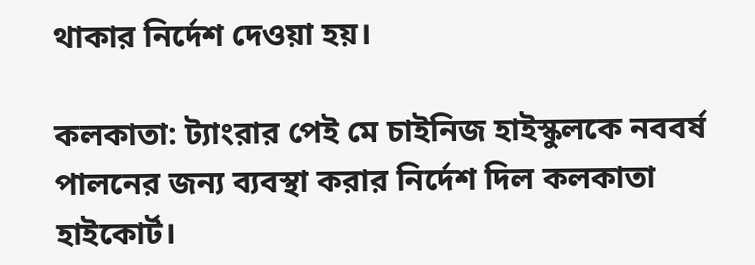থাকার নির্দেশ দেওয়া হয়।

কলকাতা: ট্যাংরার পেই মে চাইনিজ হাইস্কুলকে নববর্ষ পালনের জন্য ব্যবস্থা করার নির্দেশ দিল কলকাতা হাইকোর্ট।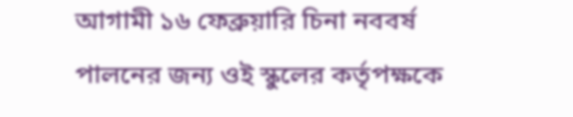আগামী ১৬ ফেব্রুয়ারি চিনা নববর্ষ পালনের জন্য ওই স্কুলের কর্তৃপক্ষকে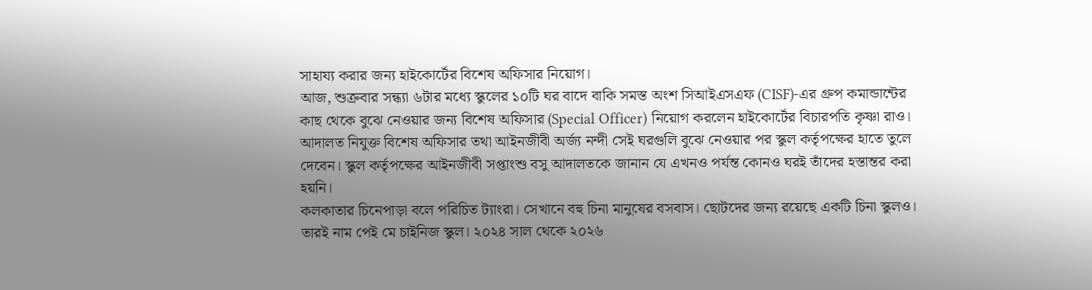সাহায্য করার জন্য হাইকোর্টের বিশেষ অফিসার নিয়োগ।
আজ, শুক্রবার সন্ধ্যা ৬টার মধ্যে স্কুলের ১০টি ঘর বাদে বাকি সমস্ত অংশ সিআইএসএফ (CISF)-এর গ্রুপ কমান্ডান্টের কাছ থেকে বুঝে নেওয়ার জন্য বিশেষ অফিসার (Special Officer) নিয়োগ করলেন হাইকোর্টের বিচারপতি কৃষ্ণা রাও। আদালত নিযুক্ত বিশেষ অফিসার তথা আইনজীবী অর্জ্য নন্দী সেই ঘরগুলি বুঝে নেওয়ার পর স্কুল কর্তৃপক্ষের হাতে তুলে দেবেন। স্কুল কর্তৃপক্ষের আইনজীবী সপ্তাংশু বসু আদালতকে জানান যে এখনও পর্যন্ত কোনও ঘরই তাঁদের হস্তান্তর করা হয়নি।
কলকাতার চিনেপাড়া বলে পরিচিত ট্যাংরা। সেখানে বহু চিনা মানুষের বসবাস। ছোটদের জন্য রয়েছে একটি চিনা স্কুলও। তারই নাম পেই মে চাইনিজ স্কুল। ২০২৪ সাল থেকে ২০২৬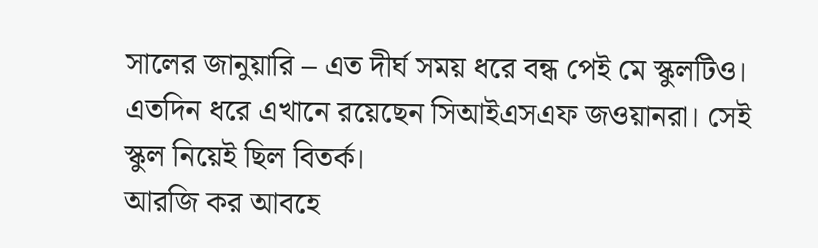সালের জানুয়ারি – এত দীর্ঘ সময় ধরে বন্ধ পেই মে স্কুলটিও। এতদিন ধরে এখানে রয়েছেন সিআইএসএফ জওয়ানরা। সেই স্কুল নিয়েই ছিল বিতর্ক।
আরজি কর আবহে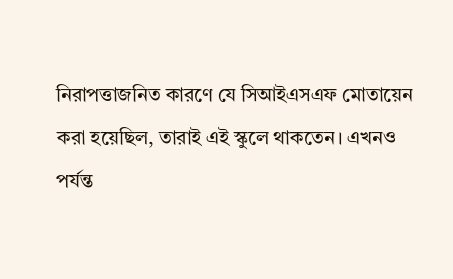নিরাপত্তাজনিত কারণে যে সিআইএসএফ মোতায়েন করা হয়েছিল, তারাই এই স্কুলে থাকতেন। এখনও পর্যন্ত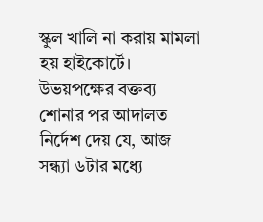স্কুল খালি না করায় মামলা হয় হাইকোর্টে।
উভয়পক্ষের বক্তব্য শোনার পর আদালত নির্দেশ দেয় যে, আজ সন্ধ্যা ৬টার মধ্যে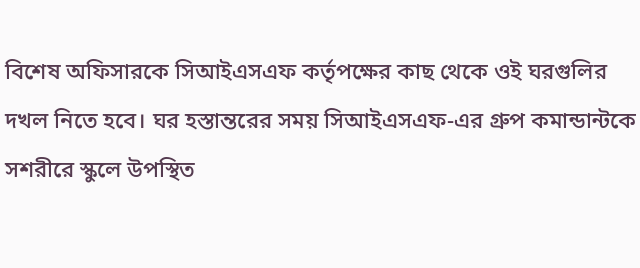বিশেষ অফিসারকে সিআইএসএফ কর্তৃপক্ষের কাছ থেকে ওই ঘরগুলির দখল নিতে হবে। ঘর হস্তান্তরের সময় সিআইএসএফ-এর গ্রুপ কমান্ডান্টকে সশরীরে স্কুলে উপস্থিত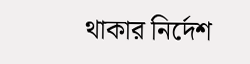থাকার নির্দেশ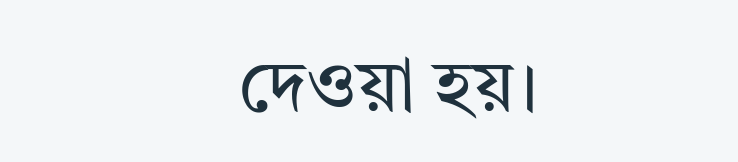দেওয়া হয়।